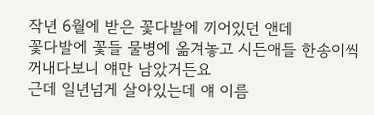작년 6월에 받은 꽃다발에 끼어있던 앤데
꽃다발에 꽃들 물병에 옮겨놓고 시든애들 한송이씩 꺼내다보니 얘만 남았거든요
근데 일년넘게 살아있는데 얘 이름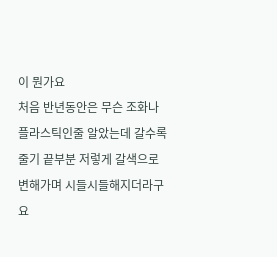이 뭔가요
처음 반년동안은 무슨 조화나 플라스틱인줄 알았는데 갈수록 줄기 끝부분 저렇게 갈색으로 변해가며 시들시들해지더라구요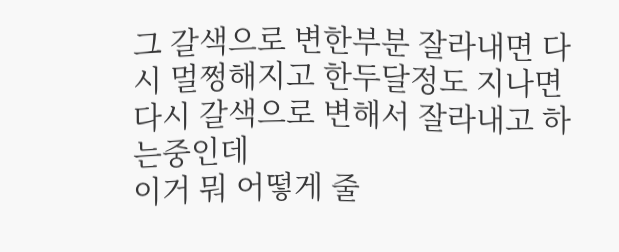그 갈색으로 변한부분 잘라내면 다시 멀쩡해지고 한두달정도 지나면 다시 갈색으로 변해서 잘라내고 하는중인데
이거 뭐 어떻게 줄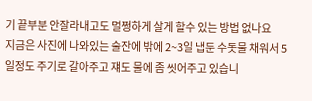기 끝부분 안잘라내고도 멀쩡하게 살게 할수 있는 방법 없나요
지금은 사진에 나와있는 술잔에 밖에 2~3일 냅둔 수돗물 채워서 5일정도 주기로 갈아주고 쟤도 물에 좀 씻어주고 있습니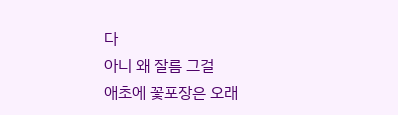다
아니 왜 잘름 그걸
애초에 꽃포장은 오래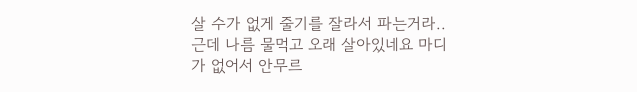살 수가 없게 줄기를 잘라서 파는거라.. 근데 나름 물먹고 오래 살아있네요 마디가 없어서 안무르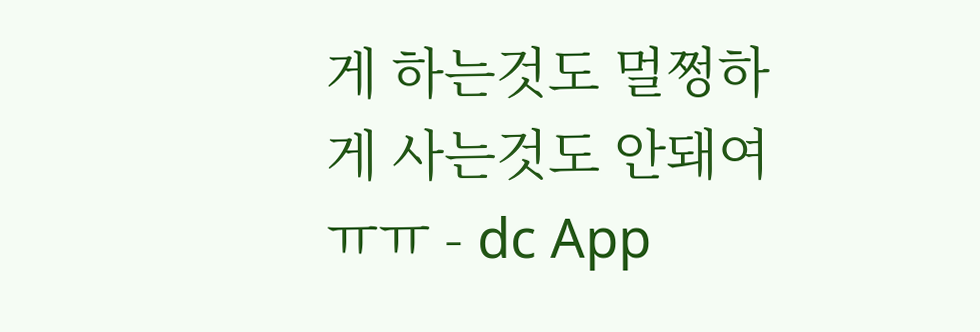게 하는것도 멀쩡하게 사는것도 안돼여 ㅠㅠ - dc App